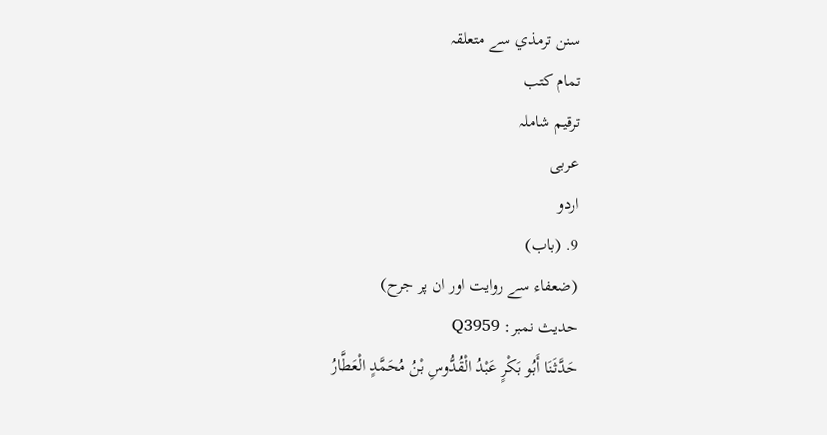سنن ترمذي سے متعلقہ
تمام کتب
ترقیم شاملہ
عربی
اردو
9. (باب)
(ضعفاء سے روایت اور ان پر جرح)
حدیث نمبر: Q3959
حَدَّثَنَا أَبُو بَكْرٍ عَبْدُ الْقُدُّوسِ بْنُ مُحَمَّدٍ الْعَطَّارُ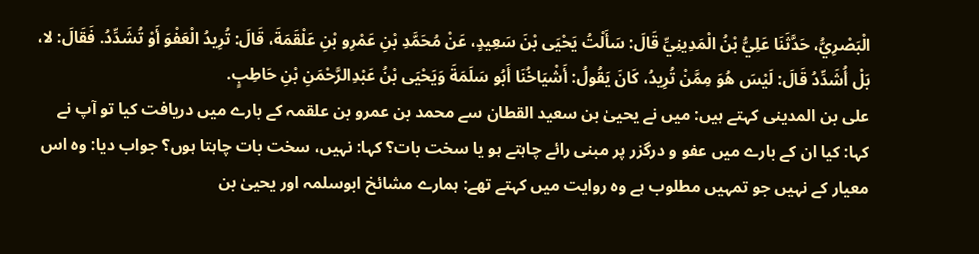الْبَصْرِيُّ، حَدَّثَنَا عَلِيُّ بْنُ الْمَدِينِيِّ قَالَ: سَأَلْتُ يَحْيَى بْنَ سَعِيدٍ، عَنْ مُحَمَّدِ بْنِ عَمْرِو بْنِ عَلْقَمَةَ، قَالَ: تُرِيدُ الْعَفْوَ أَوْ تُشَدِّدُ. فَقَالَ: لا، بَلْ أُشَدِّدُ قَالَ: لَيْسَ هُوَ مِمَّنْ تُرِيدُ، كَانَ يَقُولُ: أَشْيَاخُنَا أَبُو سَلَمَةَ وَيَحْيَى بْنُ عَبْدِالرَّحْمَنِ بْنِ حَاطِبٍ.
علی بن المدینی کہتے ہیں: میں نے یحییٰ بن سعید القطان سے محمد بن عمرو بن علقمہ کے بارے میں دریافت کیا تو آپ نے کہا: کیا ان کے بارے میں عفو و درگزر پر مبنی رائے چاہتے ہو یا سخت بات؟ کہا: نہیں، سخت بات چاہتا ہوں؟ جواب دیا: وہ اس معیار کے نہیں جو تمہیں مطلوب ہے وہ روایت میں کہتے تھے: ہمارے مشائخ ابوسلمہ اور یحییٰ بن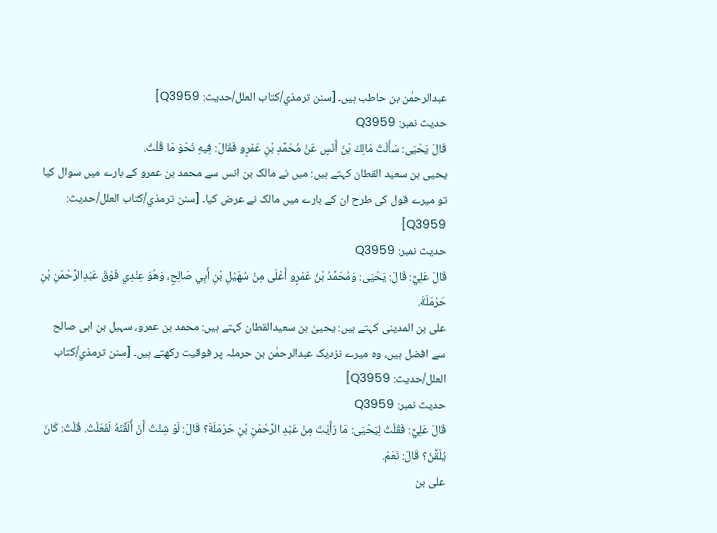عبدالرحمٰن بن حاطب ہیں۔ [سنن ترمذي/کتاب العلل/حدیث: Q3959]
حدیث نمبر: Q3959
قَالَ يَحْيَى: سَأَلْتُ مَالِكَ بْنَ أَنَسٍ عَنْ مُحَمَّدِ بْنِ عَمْرٍو فَقَالَ: فِيهِ نَحْوَ مَا قُلْتُ.
یحیی بن سعید القطان کہتے ہیں: میں نے مالک بن انس سے محمد بن عمرو کے بارے میں سوال کیا تو میرے قول کی طرح ان کے بارے میں مالک نے عرض کیا۔ [سنن ترمذي/کتاب العلل/حدیث: Q3959]
حدیث نمبر: Q3959
قَالَ عَلِيٌّ: قَالَ: يَحْيَى: وَمُحَمَّدُ بْنُ عَمْرٍو أَعْلَى مِنْ سُهَيْلِ بْنِ أَبِي صَالِحٍ، وَهُوَ عِنْدِي فَوْقَ عَبْدِالرَّحْمَنِ بْنِ حَرْمَلَةَ.
علی بن المدینی کہتے ہیں: یحییٰ بن سعیدالقطان کہتے ہیں: محمد بن عمرو، سہیل بن ابی صالح سے افضل ہیں، وہ میرے نزدیک عبدالرحمٰن بن حرملہ پر فوقیت رکھتے ہیں۔ [سنن ترمذي/کتاب العلل/حدیث: Q3959]
حدیث نمبر: Q3959
قَالَ عَلِيٌّ: فَقُلْتُ لِيَحْيَى: مَا رَأَيْتَ مِنْ عَبْدِ الرَّحْمَنِ بْنِ حَرْمَلَةَ؟ قَالَ: لَوْ شِئْتُ أَنْ أُلَقِّنَهُ لَفَعَلْتُ. قُلْتُ: كَانَ يُلَقَّنُ؟ قَالَ: نَعَمْ.
علی بن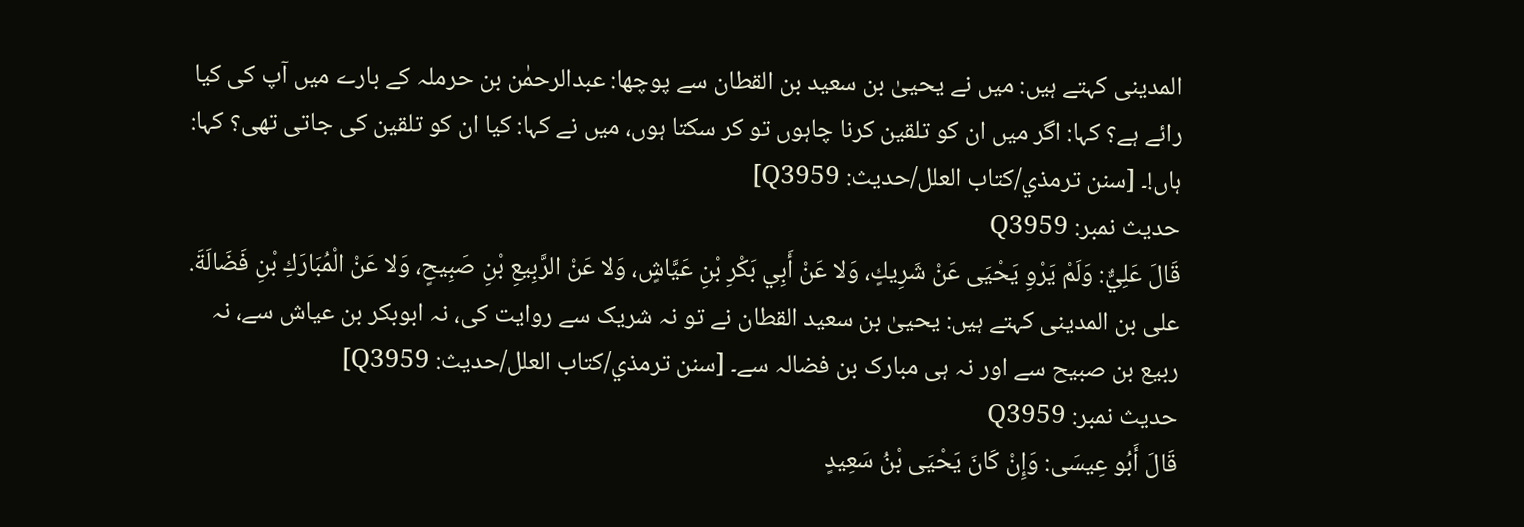المدینی کہتے ہیں: میں نے یحییٰ بن سعید بن القطان سے پوچھا: عبدالرحمٰن بن حرملہ کے بارے میں آپ کی کیا رائے ہے؟ کہا: اگر میں ان کو تلقین کرنا چاہوں تو کر سکتا ہوں، میں نے کہا: کیا ان کو تلقین کی جاتی تھی؟ کہا: ہاں!۔ [سنن ترمذي/کتاب العلل/حدیث: Q3959]
حدیث نمبر: Q3959
قَالَ عَلِيٌّ: وَلَمْ يَرْوِ يَحْيَى عَنْ شَرِيكٍ، وَلا عَنْ أَبِي بَكْرِ بْنِ عَيَّاشٍ، وَلا عَنْ الرَّبِيعِ بْنِ صَبِيحٍ، وَلا عَنْ الْمُبَارَكِ بْنِ فَضَالَةَ.
علی بن المدینی کہتے ہیں: یحییٰ بن سعید القطان نے تو نہ شریک سے روایت کی، نہ ابوبکر بن عیاش سے، نہ ربیع بن صبیح سے اور نہ ہی مبارک بن فضالہ سے۔ [سنن ترمذي/کتاب العلل/حدیث: Q3959]
حدیث نمبر: Q3959
قَالَ أَبُو عِيسَى: وَإِنْ كَانَ يَحْيَى بْنُ سَعِيدٍ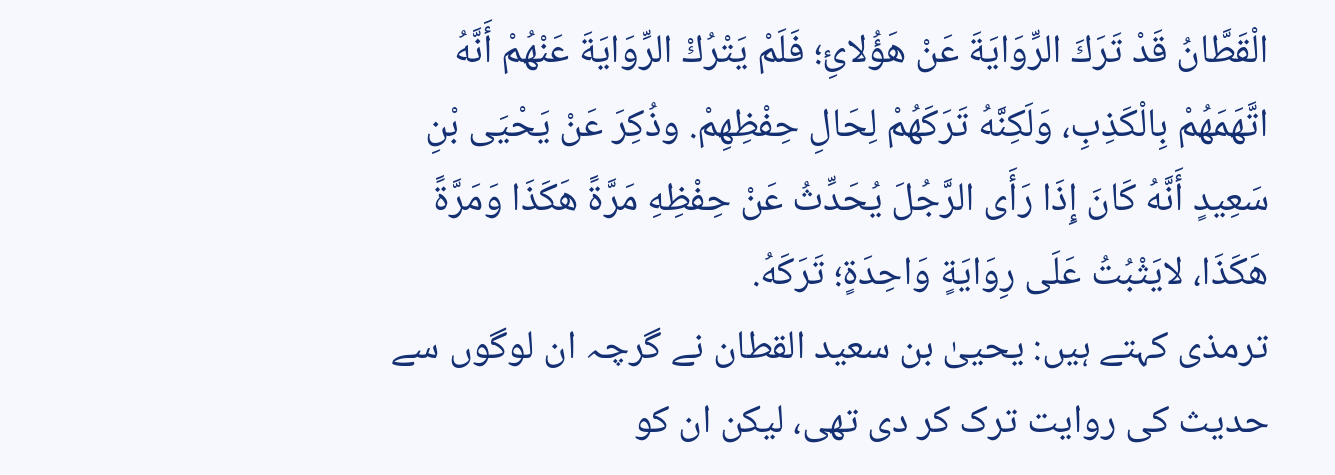الْقَطَّانُ قَدْ تَرَكَ الرِّوَايَةَ عَنْ هَؤُلائِ؛ فَلَمْ يَتْرُكْ الرِّوَايَةَ عَنْهُمْ أَنَّهُ اتَّهَمَهُمْ بِالْكَذِبِ، وَلَكِنَّهُ تَرَكَهُمْ لِحَالِ حِفْظِهِمْ. وذُكِرَ عَنْ يَحْيَى بْنِ سَعِيدٍ أَنَّهُ كَانَ إِذَا رَأَى الرَّجُلَ يُحَدِّثُ عَنْ حِفْظِهِ مَرَّةً هَكَذَا وَمَرَّةً هَكَذَا، لايَثْبُتُ عَلَى رِوَايَةٍ وَاحِدَةٍ؛ تَرَكَهُ.
ترمذی کہتے ہیں: یحییٰ بن سعید القطان نے گرچہ ان لوگوں سے حدیث کی روایت ترک کر دی تھی، لیکن ان کو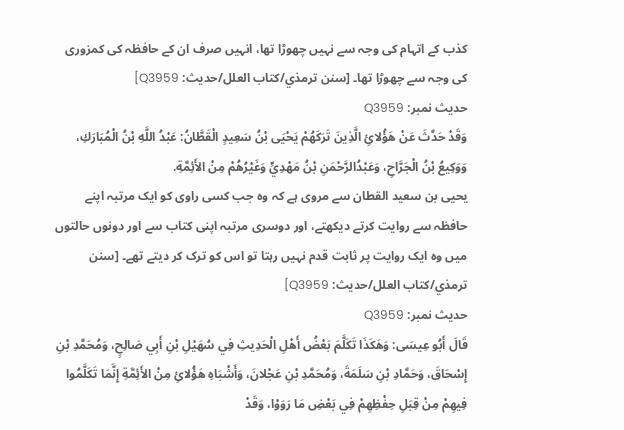کذب کے اتہام کی وجہ سے نہیں چھوڑا تھا، انہیں صرف ان کے حافظہ کی کمزوری کی وجہ سے چھوڑا تھا۔ [سنن ترمذي/کتاب العلل/حدیث: Q3959]
حدیث نمبر: Q3959
وَقَدْ حَدَّثَ عَنْ هَؤُلائِ الَّذِينَ تَرَكَهُمْ يَحْيَى بْنُ سَعِيدٍ الْقَطَّانُ: عَبْدُ اللَّهِ بْنُ الْمُبَارَكِ، وَوَكِيعُ بْنُ الْجَرَّاحِ، وَعَبْدُالرَّحْمَنِ بْنُ مَهْدِيٍّ وَغَيْرُهُمْ مِنْ الأَئِمَّةِ.
یحیی بن سعید القطان سے مروی ہے کہ وہ جب کسی راوی کو ایک مرتبہ اپنے حافظہ سے روایت کرتے دیکھتے، اور دوسری مرتبہ اپنی کتاب سے اور دونوں حالتوں میں وہ ایک روایت پر ثابت قدم نہیں رہتا تو اس کو ترک کر دیتے تھے۔ [سنن ترمذي/کتاب العلل/حدیث: Q3959]
حدیث نمبر: Q3959
قَالَ أَبُو عِيسَى: وَهَكَذَا تَكَلَّمَ بَعْضُ أَهْلِ الْحَدِيثِ فِي سُهَيْلِ بْنِ أَبِي صَالِحٍ، وَمُحَمَّدِ بْنِ إِسْحَاقَ، وَحَمَّادِ بْنِ سَلَمَةَ، وَمُحَمَّدِ بْنِ عَجْلانَ، وَأَشْبَاهِ هَؤُلائِ مِنْ الأَئِمَّةِ إِنَّمَا تَكَلَّمُوا فِيهِمْ مِنْ قِبَلِ حِفْظِهِمْ فِي بَعْضِ مَا رَوَوْا، وَقَدْ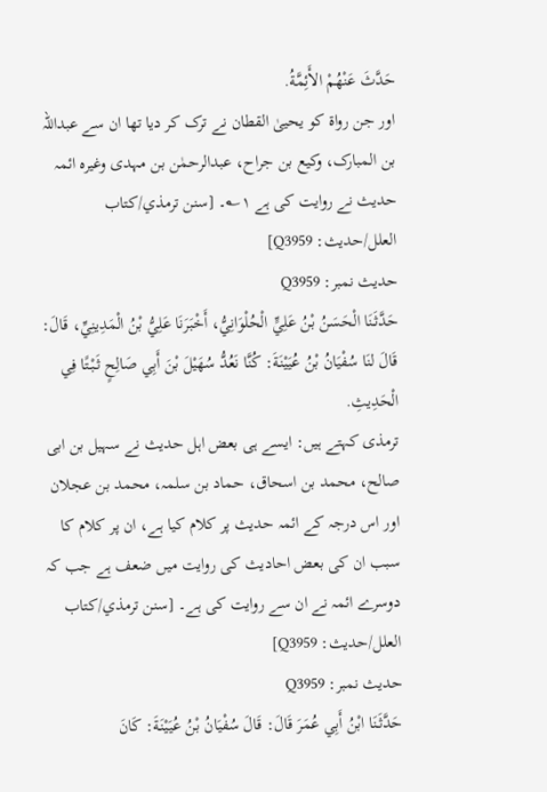حَدَّثَ عَنْهُمْ الأَئِمَّةُ.
اور جن رواۃ کو یحییٰ القطان نے ترک کر دیا تھا ان سے عبداللہ بن المبارک، وکیع بن جراح، عبدالرحمٰن بن مہدی وغیرہ ائمہ حدیث نے روایت کی ہے ۱؎۔ [سنن ترمذي/کتاب العلل/حدیث: Q3959]
حدیث نمبر: Q3959
حَدَّثَنَا الْحَسَنُ بْنُ عَلِيٍّ الْحُلْوَانِيُّ، أَخْبَرَنَا عَلِيُّ بْنُ الْمَدِينِيِّ، قَالَ: قَالَ لنَا سُفْيَانُ بْنُ عُيَيْنَةَ: كُنَّا نَعُدُّ سُهَيْلَ بْنَ أَبِي صَالِحٍ ثَبْتًا فِي الْحَدِيثِ.
ترمذی کہتے ہیں: ایسے ہی بعض اہل حدیث نے سہیل بن ابی صالح، محمد بن اسحاق، حماد بن سلمہ، محمد بن عجلان اور اس درجہ کے ائمہ حدیث پر کلام کیا ہے، ان پر کلام کا سبب ان کی بعض احادیث کی روایت میں ضعف ہے جب کہ دوسرے ائمہ نے ان سے روایت کی ہے۔ [سنن ترمذي/کتاب العلل/حدیث: Q3959]
حدیث نمبر: Q3959
حَدَّثَنَا ابْنُ أَبِي عُمَرَ قَالَ: قَالَ سُفْيَانُ بْنُ عُيَيْنَةَ: كَانَ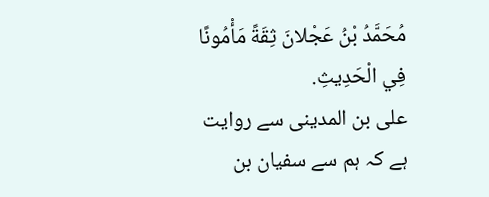مُحَمَّدُ بْنُ عَجْلانَ ثِقَةً مَأْمُونًا فِي الْحَدِيثِ.
علی بن المدینی سے روایت ہے کہ ہم سے سفیان بن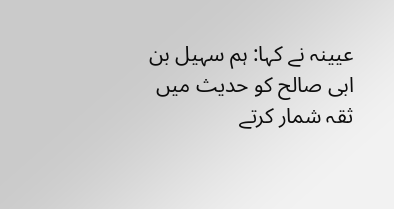عیینہ نے کہا: ہم سہیل بن ابی صالح کو حدیث میں ثقہ شمار کرتے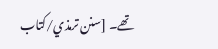تھے۔ [سنن ترمذي/کتاب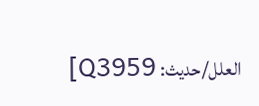العلل/حدیث: Q3959]